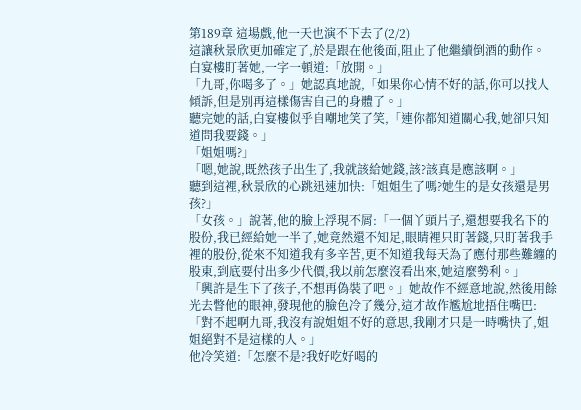第189章 這場戲,他一天也演不下去了(2/2)
這讓秋景欣更加確定了,於是跟在他後面,阻止了他繼續倒酒的動作。
白宴樓盯著她,一字一頓道:「放開。」
「九哥,你喝多了。」她認真地說,「如果你心情不好的話,你可以找人傾訴,但是別再這樣傷害自己的身體了。」
聽完她的話,白宴樓似乎自嘲地笑了笑,「連你都知道關心我,她卻只知道問我要錢。」
「姐姐嗎?」
「嗯,她說,既然孩子出生了,我就該給她錢,該?該真是應該啊。」
聽到這裡,秋景欣的心跳迅速加快:「姐姐生了嗎?她生的是女孩還是男孩?」
「女孩。」說著,他的臉上浮現不屑:「一個丫頭片子,還想要我名下的股份,我已經給她一半了,她竟然還不知足,眼睛裡只盯著錢,只盯著我手裡的股份,從來不知道我有多辛苦,更不知道我每天為了應付那些難纏的股東,到底要付出多少代價,我以前怎麼沒看出來,她這麼勢利。」
「興許是生下了孩子,不想再偽裝了吧。」她故作不經意地說,然後用餘光去瞥他的眼神,發現他的臉色冷了幾分,這才故作尷尬地捂住嘴巴:「對不起啊九哥,我沒有說姐姐不好的意思,我剛才只是一時嘴快了,姐姐絕對不是這樣的人。」
他冷笑道:「怎麼不是?我好吃好喝的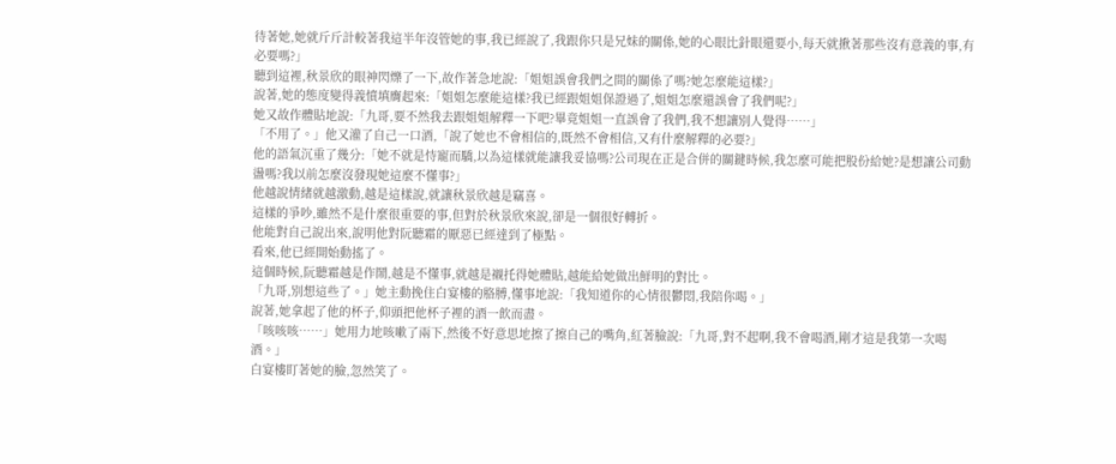待著她,她就斤斤計較著我這半年沒管她的事,我已經說了,我跟你只是兄妹的關係,她的心眼比針眼還要小,每天就揪著那些沒有意義的事,有必要嗎?」
聽到這裡,秋景欣的眼神閃爍了一下,故作著急地說:「姐姐誤會我們之間的關係了嗎?她怎麼能這樣?」
說著,她的態度變得義憤填膺起來:「姐姐怎麼能這樣?我已經跟姐姐保證過了,姐姐怎麼還誤會了我們呢?」
她又故作體貼地說:「九哥,要不然我去跟姐姐解釋一下吧?畢竟姐姐一直誤會了我們,我不想讓別人覺得……」
「不用了。」他又灌了自己一口酒,「說了她也不會相信的,既然不會相信,又有什麼解釋的必要?」
他的語氣沉重了幾分:「她不就是恃寵而驕,以為這樣就能讓我妥協嗎?公司現在正是合併的關鍵時候,我怎麼可能把股份給她?是想讓公司動盪嗎?我以前怎麼沒發現她這麼不懂事?」
他越說情緒就越激動,越是這樣說,就讓秋景欣越是竊喜。
這樣的爭吵,雖然不是什麼很重要的事,但對於秋景欣來說,卻是一個很好轉折。
他能對自己說出來,說明他對阮聽霜的厭惡已經達到了極點。
看來,他已經開始動搖了。
這個時候,阮聽霜越是作鬧,越是不懂事,就越是襯托得她體貼,越能給她做出鮮明的對比。
「九哥,別想這些了。」她主動挽住白宴樓的胳膊,懂事地說:「我知道你的心情很鬱悶,我陪你喝。」
說著,她拿起了他的杯子,仰頭把他杯子裡的酒一飲而盡。
「咳咳咳……」她用力地咳嗽了兩下,然後不好意思地擦了擦自己的嘴角,紅著臉說:「九哥,對不起啊,我不會喝酒,剛才這是我第一次喝酒。」
白宴樓盯著她的臉,忽然笑了。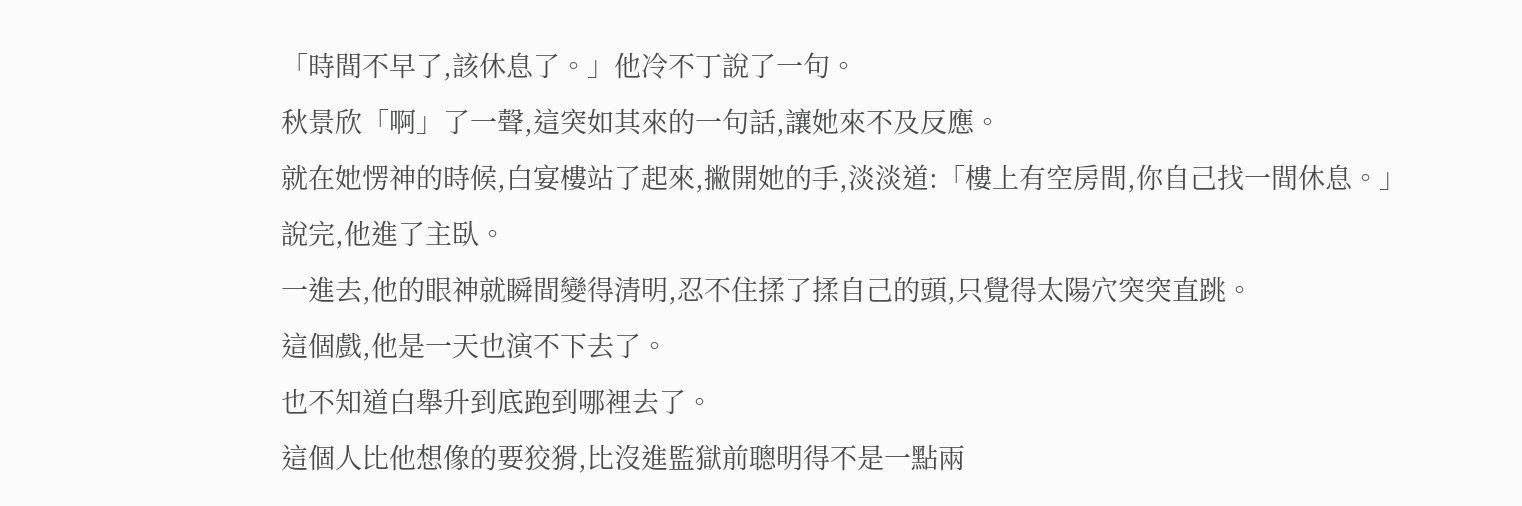「時間不早了,該休息了。」他冷不丁說了一句。
秋景欣「啊」了一聲,這突如其來的一句話,讓她來不及反應。
就在她愣神的時候,白宴樓站了起來,撇開她的手,淡淡道:「樓上有空房間,你自己找一間休息。」
說完,他進了主臥。
一進去,他的眼神就瞬間變得清明,忍不住揉了揉自己的頭,只覺得太陽穴突突直跳。
這個戲,他是一天也演不下去了。
也不知道白舉升到底跑到哪裡去了。
這個人比他想像的要狡猾,比沒進監獄前聰明得不是一點兩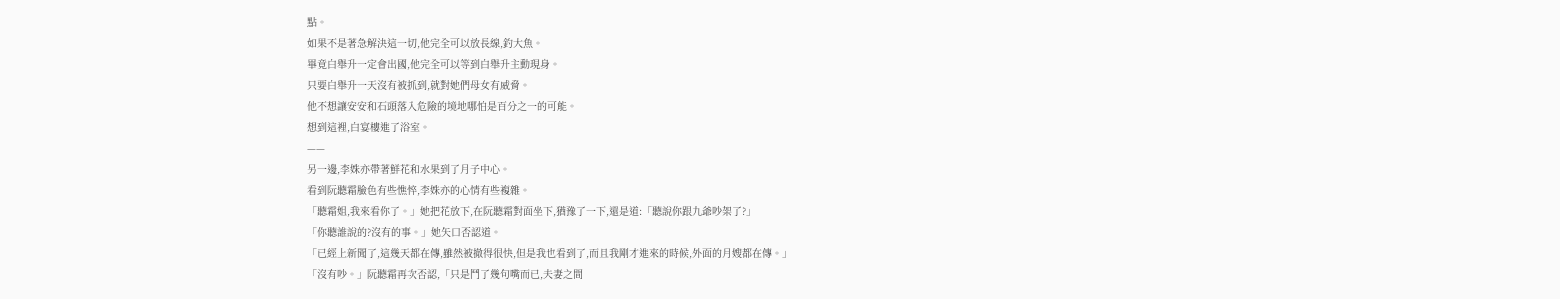點。
如果不是著急解決這一切,他完全可以放長線,釣大魚。
畢竟白舉升一定會出國,他完全可以等到白舉升主動現身。
只要白舉升一天沒有被抓到,就對她們母女有威脅。
他不想讓安安和石頭落入危險的境地哪怕是百分之一的可能。
想到這裡,白宴樓進了浴室。
——
另一邊,李姝亦帶著鮮花和水果到了月子中心。
看到阮聽霜臉色有些憔悴,李姝亦的心情有些複雜。
「聽霜姐,我來看你了。」她把花放下,在阮聽霜對面坐下,猶豫了一下,還是道:「聽說你跟九爺吵架了?」
「你聽誰說的?沒有的事。」她矢口否認道。
「已經上新聞了,這幾天都在傳,雖然被撤得很快,但是我也看到了,而且我剛才進來的時候,外面的月嫂都在傳。」
「沒有吵。」阮聽霜再次否認,「只是鬥了幾句嘴而已,夫妻之間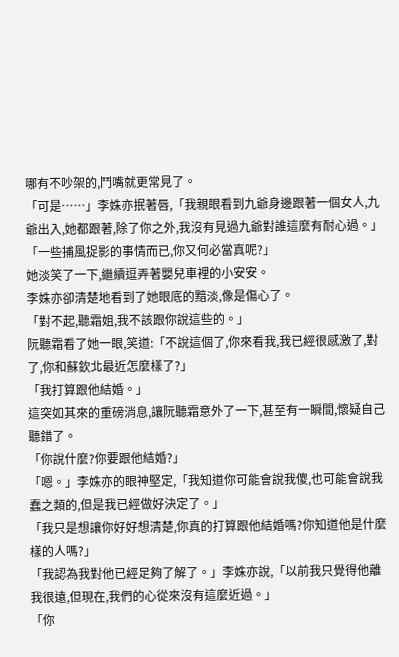哪有不吵架的,鬥嘴就更常見了。
「可是……」李姝亦抿著唇,「我親眼看到九爺身邊跟著一個女人,九爺出入,她都跟著,除了你之外,我沒有見過九爺對誰這麼有耐心過。」
「一些捕風捉影的事情而已,你又何必當真呢?」
她淡笑了一下,繼續逗弄著嬰兒車裡的小安安。
李姝亦卻清楚地看到了她眼底的黯淡,像是傷心了。
「對不起,聽霜姐,我不該跟你說這些的。」
阮聽霜看了她一眼,笑道:「不說這個了,你來看我,我已經很感激了,對了,你和蘇欽北最近怎麼樣了?」
「我打算跟他結婚。」
這突如其來的重磅消息,讓阮聽霜意外了一下,甚至有一瞬間,懷疑自己聽錯了。
「你說什麼?你要跟他結婚?」
「嗯。」李姝亦的眼神堅定,「我知道你可能會說我傻,也可能會說我蠢之類的,但是我已經做好決定了。」
「我只是想讓你好好想清楚,你真的打算跟他結婚嗎?你知道他是什麼樣的人嗎?」
「我認為我對他已經足夠了解了。」李姝亦說,「以前我只覺得他離我很遠,但現在,我們的心從來沒有這麼近過。」
「你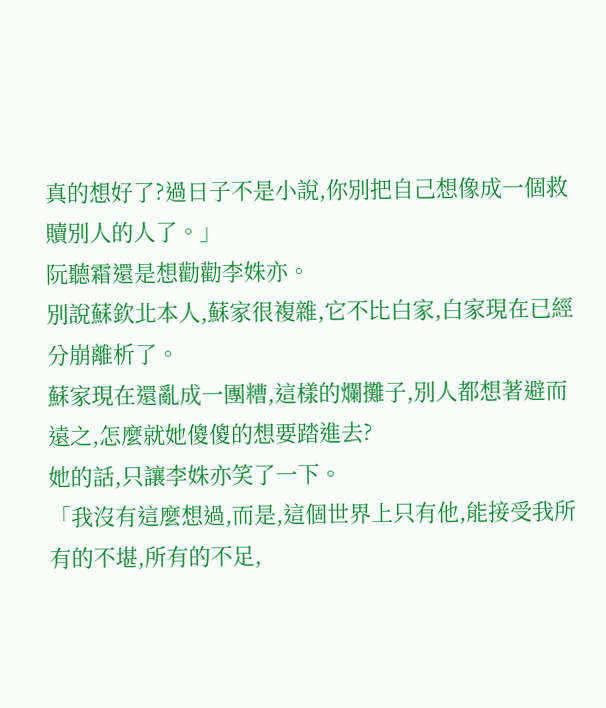真的想好了?過日子不是小說,你別把自己想像成一個救贖別人的人了。」
阮聽霜還是想勸勸李姝亦。
別說蘇欽北本人,蘇家很複雜,它不比白家,白家現在已經分崩離析了。
蘇家現在還亂成一團糟,這樣的爛攤子,別人都想著避而遠之,怎麼就她傻傻的想要踏進去?
她的話,只讓李姝亦笑了一下。
「我沒有這麼想過,而是,這個世界上只有他,能接受我所有的不堪,所有的不足,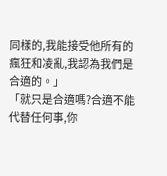同樣的,我能接受他所有的瘋狂和凌亂,我認為我們是合適的。」
「就只是合適嗎?合適不能代替任何事,你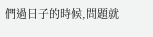們過日子的時候,問題就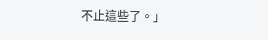不止這些了。」